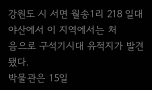강원도 시 서면 월송1리 218 일대 야산에서 이 지역에서는 처
음으로 구석기시대 유적지가 발견됐다.
박물관은 15일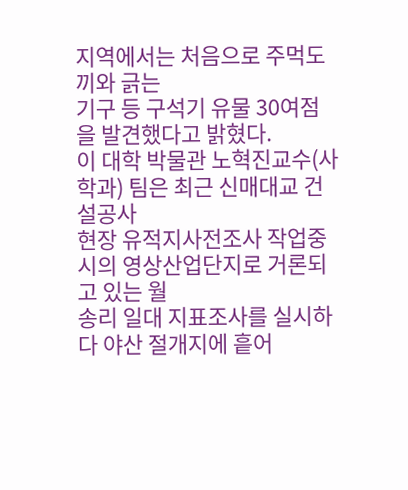지역에서는 처음으로 주먹도끼와 긁는
기구 등 구석기 유물 30여점을 발견했다고 밝혔다.
이 대학 박물관 노혁진교수(사학과) 팀은 최근 신매대교 건설공사
현장 유적지사전조사 작업중 시의 영상산업단지로 거론되고 있는 월
송리 일대 지표조사를 실시하다 야산 절개지에 흩어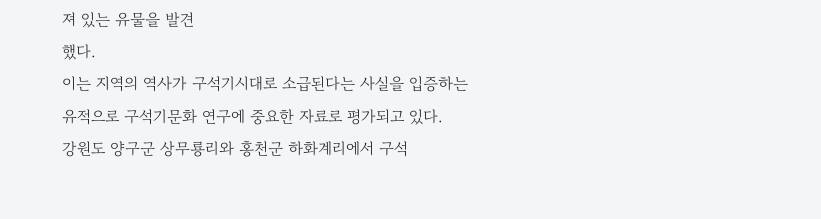져 있는 유물을 발견
했다.
이는 지역의 역사가 구석기시대로 소급된다는 사실을 입증하는
유적으로 구석기문화 연구에 중요한 자료로 평가되고 있다.
강원도 양구군 상무룡리와 홍천군 하화계리에서 구석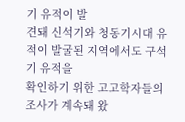기 유적이 발
견돼 신석기와 청동기시대 유적이 발굴된 지역에서도 구석기 유적을
확인하기 위한 고고학자들의 조사가 계속돼 왔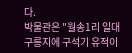다.
박물관은 "월송1리 일대 구릉지에 구석기 유적이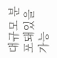대규모 분
포돼있을 가능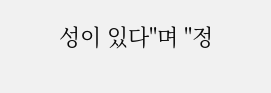성이 있다"며 "정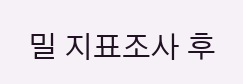밀 지표조사 후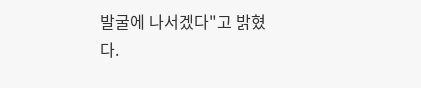발굴에 나서겠다"고 밝혔
다.